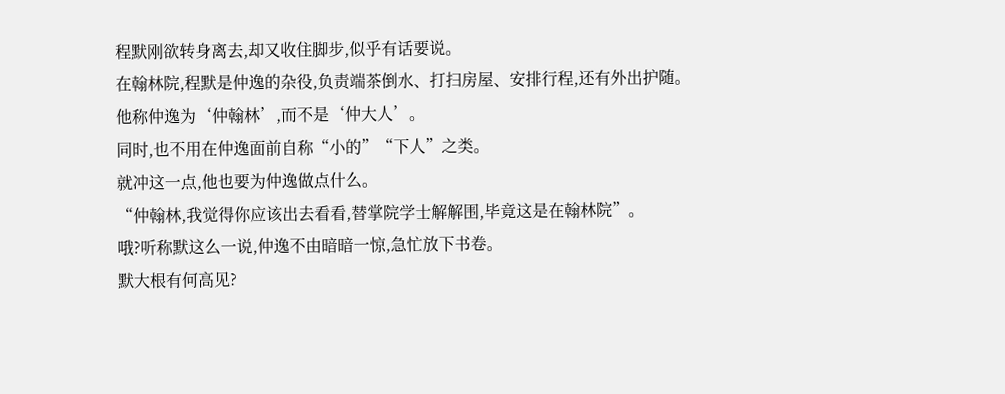程默刚欲转身离去,却又收住脚步,似乎有话要说。
在翰林院,程默是仲逸的杂役,负责端茶倒水、打扫房屋、安排行程,还有外出护随。
他称仲逸为‘仲翰林’,而不是‘仲大人’。
同时,也不用在仲逸面前自称“小的”“下人”之类。
就冲这一点,他也要为仲逸做点什么。
“仲翰林,我觉得你应该出去看看,替掌院学士解解围,毕竟这是在翰林院”。
哦?听称默这么一说,仲逸不由暗暗一惊,急忙放下书卷。
默大根有何高见?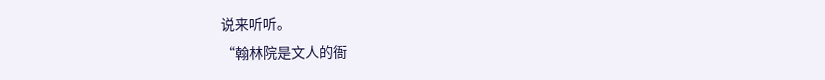说来听听。
“翰林院是文人的衙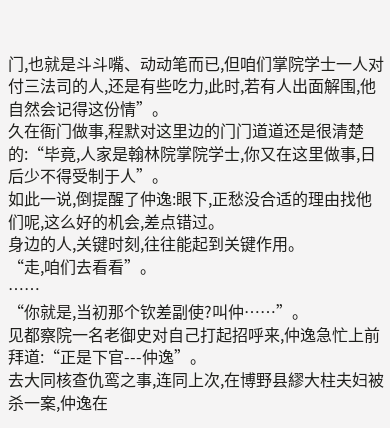门,也就是斗斗嘴、动动笔而已,但咱们掌院学士一人对付三法司的人,还是有些吃力,此时,若有人出面解围,他自然会记得这份情”。
久在衙门做事,程默对这里边的门门道道还是很清楚的:“毕竟,人家是翰林院掌院学士,你又在这里做事,日后少不得受制于人”。
如此一说,倒提醒了仲逸:眼下,正愁没合适的理由找他们呢,这么好的机会,差点错过。
身边的人,关键时刻,往往能起到关键作用。
“走,咱们去看看”。
……
“你就是,当初那个钦差副使?叫仲……”。
见都察院一名老御史对自己打起招呼来,仲逸急忙上前拜道:“正是下官---仲逸”。
去大同核查仇鸾之事,连同上次,在博野县繆大柱夫妇被杀一案,仲逸在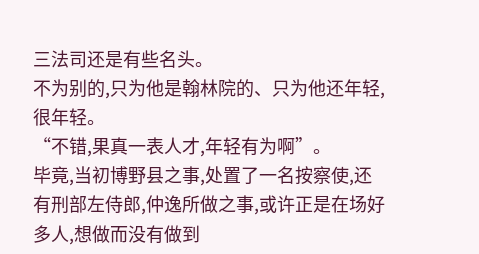三法司还是有些名头。
不为别的,只为他是翰林院的、只为他还年轻,很年轻。
“不错,果真一表人才,年轻有为啊”。
毕竟,当初博野县之事,处置了一名按察使,还有刑部左侍郎,仲逸所做之事,或许正是在场好多人,想做而没有做到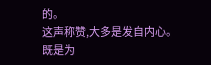的。
这声称赞,大多是发自内心。
既是为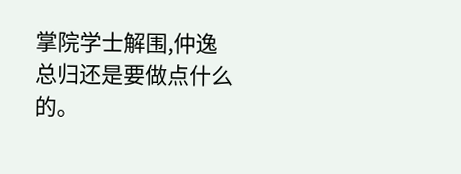掌院学士解围,仲逸总归还是要做点什么的。